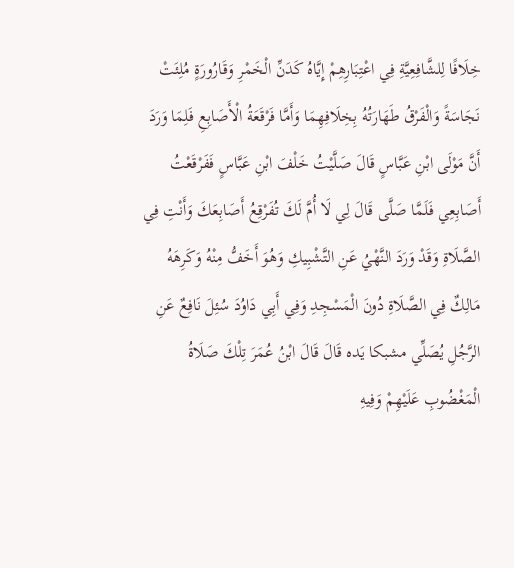خِلَافًا لِلشَّافِعِيَّةِ فِي اعْتِبَارِهِمْ إِيَّاهُ كَدَنِّ الْخَمْرِ وَقَارُورَةٍ مُلِئَتْ نَجَاسَةً وَالْفَرْقُ طَهَارَتُهُ بِخِلَافِهِمَا وَأَمَّا فَرْقَعَةُ الْأَصَابِعِ فَلِمَا وَرَدَ أَنَّ مَوْلَى ابْنِ عَبَّاسٍ قَالَ صَلَّيْتُ خَلْفَ ابْنِ عَبَّاسٍ فَفَرْقَعْتُ أَصَابِعِي فَلَمَّا صَلَّى قَالَ لِي لَا أُمَّ لَكَ تُفَرْقِعُ أَصَابِعَكَ وَأَنْتِ فِي الصَّلَاةِ وَقَدْ وَرَدَ النَّهْيُ عَنِ التَّشْبِيكِ وَهُوَ أَخَفُّ مِنْهُ وَكَرِهَهُ مَالِكٌ فِي الصَّلَاةِ دُونَ الْمَسْجِدِ وَفِي أَبِي دَاوُدَ سُئِلَ نَافِعٌ عَنِ الرَّجُلِ يُصَلِّي مشبكا يَده قَالَ قَالَ ابْنُ عُمَرَ تِلْكَ صَلَاةُ الْمَغْضُوبِ عَلَيْهِمْ وَفِيهِ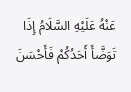عَنْهُ عَلَيْهِ السَّلَامُ إِذَا تَوَضَّأَ أَحَدُكُمْ فَأَحْسَنَ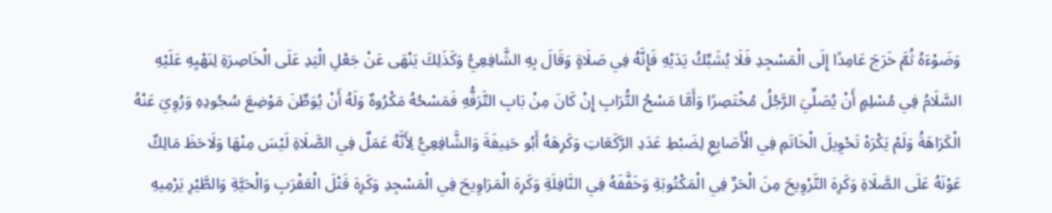وَضَوْءَهُ ثُمَّ خَرَجَ عَامِدًا إِلَى الْمَسْجِدِ فَلَا يُشَبِّكُ يَدَيْهِ فَإِنَّهُ فِي صَلَاةٍ وَقَالَ بِهِ الشَّافِعِيُّ وَكَذَلِكَ يَنْهَى عَنْ جَعْلِ الْيَدِ عَلَى الْخَاصِرَةِ لِنَهْيِهِ عَلَيْهِ السَّلَامُ فِي مُسْلِمٍ أَنْ يُصَلِّيَ الرَّجُلُ مُخْتَصِرًا وَأَمَّا مَسْحُ التُّرَابِ إِنْ كَانَ مِنْ بَابِ التَّرَفُّهِ فَمَسْحُهُ مَكْرُوهٌ وَلَهُ أَنْ يُوَطِّنَ مَوْضِعَ سُجُودِهِ وَرُوِيَ عَنْهُ الْكَرَاهَةُ وَلَمْ يَكْرَهْ تَحْوِيلَ الْخَاتَمِ فِي الْأَصَابِعِ لِضَبْطِ عَدَدِ الرَّكَعَاتِ وَكَرِهَهُ أَبُو حَنِيفَةَ وَالشَّافِعِيُّ لِأَنَّهُ عَمَلٌ فِي الصَّلَاةِ لَيْسَ مِنْهَا وَلَاحَظَ مَالِكٌ عَوْنَهُ عَلَى الصَّلَاةِ وَكَرِهَ التَّرْوِيحَ مِنَ الْحَرِّ فِي الْمَكْتُوبَةِ وَخَفَّفَهُ فِي النَّافِلَةِ وَكَرِهَ الْمَرَاوِيحَ فِي الْمَسْجِدِ وَكَرِهَ قَتْلَ الْعَقْرَبِ وَالْحَيَّةِ وَالطَّيْرِ يَرْمِيهِ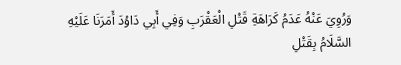وَرُوِيَ عَنْهُ عَدَمُ كَرَاهَةِ قَتْلِ الْعَقْرَبِ وَفِي أَبِي دَاوُدَ أَمَرَنَا عَلَيْهِ السَّلَامُ بِقَتْلِ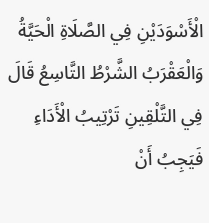الْأَسْوَدَيْنِ فِي الصَّلَاةِ الْحَيَّةُ وَالْعَقْرَبُ الشَّرْطُ التَّاسِعُ قَالَ فِي التَّلْقِينِ تَرْتِيبُ الْأَدَاءِ فَيَجِبُ أَنْ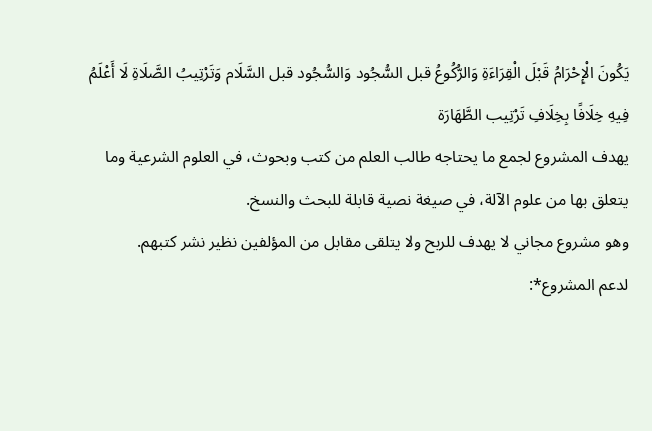يَكُونَ الْإِحْرَامُ قَبْلَ الْقِرَاءَةِ وَالرُّكُوعُ قبل السُّجُود وَالسُّجُود قبل السَّلَام وَتَرْتِيبُ الصَّلَاةِ لَا أَعْلَمُ فِيهِ خِلَافًا بِخِلَافِ تَرْتِيب الطَّهَارَة
يهدف المشروع لجمع ما يحتاجه طالب العلم من كتب وبحوث، في العلوم الشرعية وما يتعلق بها من علوم الآلة، في صيغة نصية قابلة للبحث والنسخ.
وهو مشروع مجاني لا يهدف للربح ولا يتلقى مقابل من المؤلفين نظير نشر كتبهم.
لدعم المشروع*: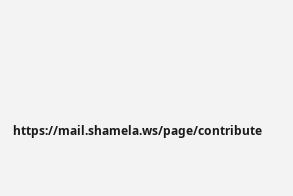https://mail.shamela.ws/page/contribute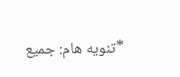*تنويه هام: جميع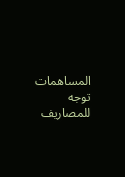المساهمات توجه للمصاريف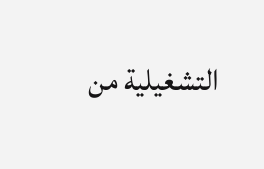التشغيلية من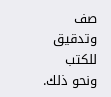صف وتدقيق للكتب ونحو ذلك.